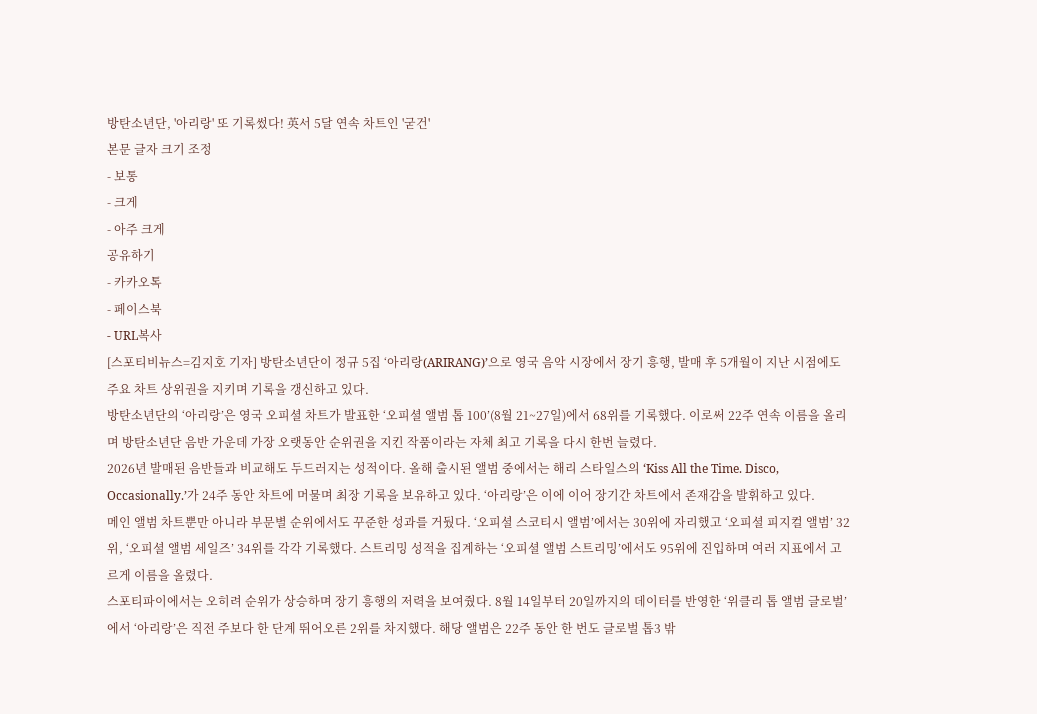방탄소년단, '아리랑' 또 기록썼다! 英서 5달 연속 차트인 '굳건'
본문 글자 크기 조정
- 보통
- 크게
- 아주 크게
공유하기
- 카카오톡
- 페이스북
- URL복사
[스포티비뉴스=김지호 기자] 방탄소년단이 정규 5집 ‘아리랑(ARIRANG)’으로 영국 음악 시장에서 장기 흥행, 발매 후 5개월이 지난 시점에도 주요 차트 상위권을 지키며 기록을 갱신하고 있다.
방탄소년단의 ‘아리랑’은 영국 오피셜 차트가 발표한 ‘오피셜 앨범 톱 100’(8월 21~27일)에서 68위를 기록했다. 이로써 22주 연속 이름을 올리며 방탄소년단 음반 가운데 가장 오랫동안 순위권을 지킨 작품이라는 자체 최고 기록을 다시 한번 늘렸다.
2026년 발매된 음반들과 비교해도 두드러지는 성적이다. 올해 출시된 앨범 중에서는 해리 스타일스의 ‘Kiss All the Time. Disco, Occasionally.’가 24주 동안 차트에 머물며 최장 기록을 보유하고 있다. ‘아리랑’은 이에 이어 장기간 차트에서 존재감을 발휘하고 있다.
메인 앨범 차트뿐만 아니라 부문별 순위에서도 꾸준한 성과를 거뒀다. ‘오피셜 스코티시 앨범’에서는 30위에 자리했고 ‘오피셜 피지컬 앨범’ 32위, ‘오피셜 앨범 세일즈’ 34위를 각각 기록했다. 스트리밍 성적을 집계하는 ‘오피셜 앨범 스트리밍’에서도 95위에 진입하며 여러 지표에서 고르게 이름을 올렸다.
스포티파이에서는 오히려 순위가 상승하며 장기 흥행의 저력을 보여줬다. 8월 14일부터 20일까지의 데이터를 반영한 ‘위클리 톱 앨범 글로벌’에서 ‘아리랑’은 직전 주보다 한 단계 뛰어오른 2위를 차지했다. 해당 앨범은 22주 동안 한 번도 글로벌 톱3 밖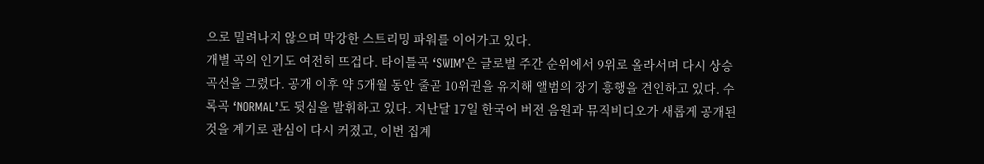으로 밀려나지 않으며 막강한 스트리밍 파워를 이어가고 있다.
개별 곡의 인기도 여전히 뜨겁다. 타이틀곡 ‘SWIM’은 글로벌 주간 순위에서 9위로 올라서며 다시 상승 곡선을 그렸다. 공개 이후 약 5개월 동안 줄곧 10위권을 유지해 앨범의 장기 흥행을 견인하고 있다. 수록곡 ‘NORMAL’도 뒷심을 발휘하고 있다. 지난달 17일 한국어 버전 음원과 뮤직비디오가 새롭게 공개된 것을 계기로 관심이 다시 커졌고, 이번 집계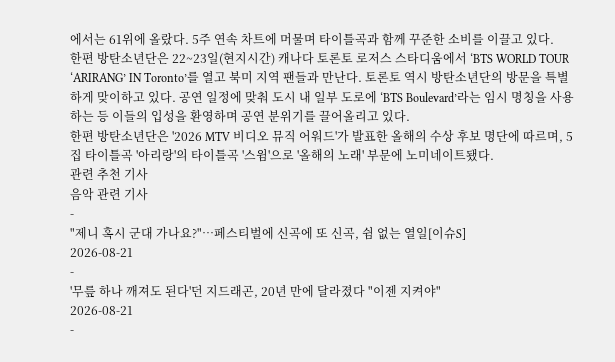에서는 61위에 올랐다. 5주 연속 차트에 머물며 타이틀곡과 함께 꾸준한 소비를 이끌고 있다.
한편 방탄소년단은 22~23일(현지시간) 캐나다 토론토 로저스 스타디움에서 ‘BTS WORLD TOUR ‘ARIRANG’ IN Toronto’를 열고 북미 지역 팬들과 만난다. 토론토 역시 방탄소년단의 방문을 특별하게 맞이하고 있다. 공연 일정에 맞춰 도시 내 일부 도로에 ‘BTS Boulevard’라는 임시 명칭을 사용하는 등 이들의 입성을 환영하며 공연 분위기를 끌어올리고 있다.
한편 방탄소년단은 '2026 MTV 비디오 뮤직 어워드'가 발표한 올해의 수상 후보 명단에 따르며, 5집 타이틀곡 '아리랑'의 타이틀곡 '스윔'으로 '올해의 노래' 부문에 노미네이트됐다.
관련 추천 기사
음악 관련 기사
-
"제니 혹시 군대 가나요?"…페스티벌에 신곡에 또 신곡, 쉼 없는 열일[이슈S]
2026-08-21
-
'무릎 하나 깨져도 된다'던 지드래곤, 20년 만에 달라졌다 "이젠 지켜야"
2026-08-21
-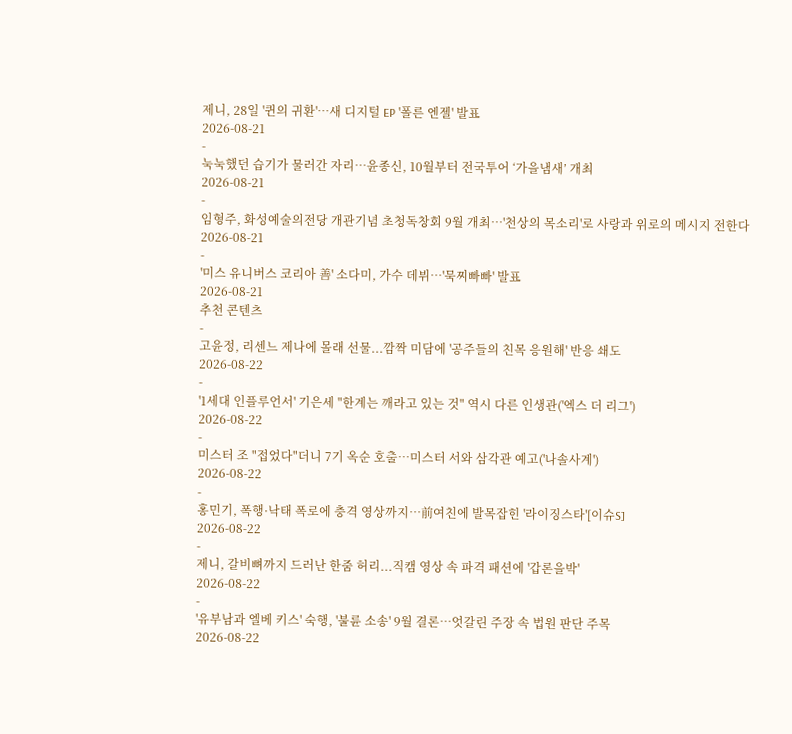제니, 28일 '퀸의 귀환'…새 디지털 EP '폴른 엔젤' 발표
2026-08-21
-
눅눅했던 습기가 물러간 자리…윤종신, 10월부터 전국투어 ‘가을냄새’ 개최
2026-08-21
-
임형주, 화성예술의전당 개관기념 초청독창회 9월 개최…'천상의 목소리'로 사랑과 위로의 메시지 전한다
2026-08-21
-
'미스 유니버스 코리아 善' 소다미, 가수 데뷔…'묵찌빠빠' 발표
2026-08-21
추천 콘텐츠
-
고윤정, 리센느 제나에 몰래 선물...깜짝 미담에 '공주들의 친목 응원해' 반응 쇄도
2026-08-22
-
'1세대 인플루언서' 기은세 "한계는 깨라고 있는 것" 역시 다른 인생관('엑스 더 리그')
2026-08-22
-
미스터 조 "접었다"더니 7기 옥순 호출…미스터 서와 삼각관 예고('나솔사계')
2026-08-22
-
홍민기, 폭행·낙태 폭로에 충격 영상까지…前여친에 발목잡힌 '라이징스타'[이슈S]
2026-08-22
-
제니, 갈비뼈까지 드러난 한줌 허리...직캠 영상 속 파격 패션에 '갑론을박'
2026-08-22
-
'유부남과 엘베 키스' 숙행, '불륜 소송' 9월 결론…엇갈린 주장 속 법원 판단 주목
2026-08-22